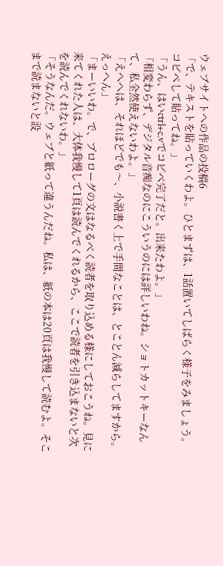ウェブサイトへの作品の投稿6
「で、テキストを貼っていくわよ。ひとまずは、1話置いてしばらく様子をみましょう。コピペして貼ってね。」
「うん、はいctrl+c.vでコピペ完了だと。出来たわよ。」
「相変わらず、デジタル音痴なのにこういうのには詳しいわね。ショトカットキーなんて、私全然使えないわよ。」
「えへへは、それほどでも〜、小説書く上で手間なことは、とことん減らしてますから。えっへん」
「まーいいわ。で、プロローグの文はなるべく読者を取り込める様にしておこうね。見に来てくれた人は、大体我慢して1頁は読んでくれるから、ここで読者を引き込まないと次を読んでくれないわ。」
「そうなんだ。ウェブと紙って違うんだね。私は、紙の本は20頁は我慢して読むよ。そこまで読まないと設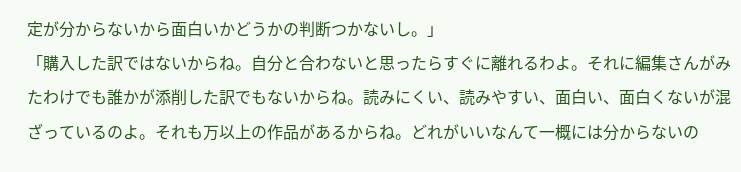定が分からないから面白いかどうかの判断つかないし。」
「購入した訳ではないからね。自分と合わないと思ったらすぐに離れるわよ。それに編集さんがみたわけでも誰かが添削した訳でもないからね。読みにくい、読みやすい、面白い、面白くないが混ざっているのよ。それも万以上の作品があるからね。どれがいいなんて一概には分からないの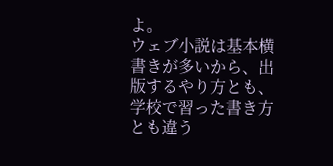よ。
ウェブ小説は基本横書きが多いから、出版するやり方とも、学校で習った書き方とも違う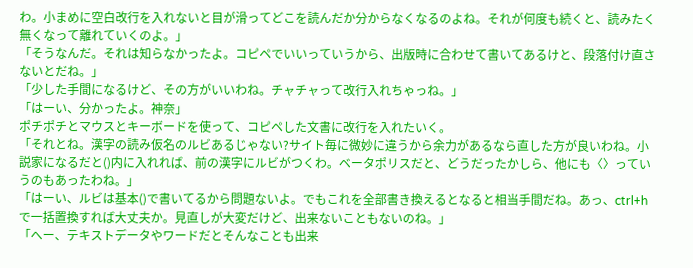わ。小まめに空白改行を入れないと目が滑ってどこを読んだか分からなくなるのよね。それが何度も続くと、読みたく無くなって離れていくのよ。」
「そうなんだ。それは知らなかったよ。コピペでいいっていうから、出版時に合わせて書いてあるけと、段落付け直さないとだね。」
「少した手間になるけど、その方がいいわね。チャチャって改行入れちゃっね。」
「はーい、分かったよ。神奈」
ポチポチとマウスとキーボードを使って、コピペした文書に改行を入れたいく。
「それとね。漢字の読み仮名のルビあるじゃない?サイト毎に微妙に違うから余力があるなら直した方が良いわね。小説家になるだと()内に入れれば、前の漢字にルビがつくわ。ベータポリスだと、どうだったかしら、他にも〈〉っていうのもあったわね。」
「はーい、ルビは基本()で書いてるから問題ないよ。でもこれを全部書き換えるとなると相当手間だね。あっ、ctrl+hで一括置換すれば大丈夫か。見直しが大変だけど、出来ないこともないのね。」
「へー、テキストデータやワードだとそんなことも出来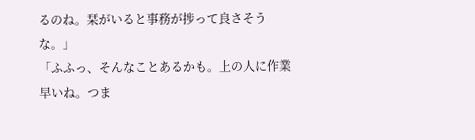るのね。栞がいると事務が捗って良さそうな。」
「ふふっ、そんなことあるかも。上の人に作業早いね。つま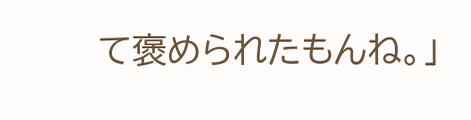て褒められたもんね。」